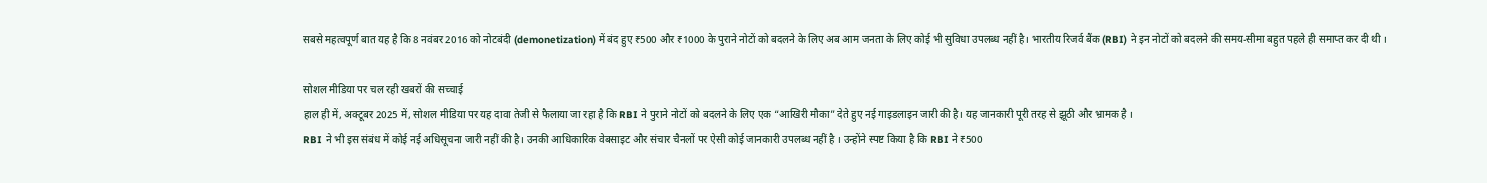सबसे महत्वपूर्ण बात यह है कि 8 नवंबर 2016 को नोटबंदी (demonetization) में बंद हुए ₹500 और ₹1000 के पुराने नोटों को बदलने के लिए अब आम जनता के लिए कोई भी सुविधा उपलब्ध नहीं है। भारतीय रिजर्व बैंक (RBI) ने इन नोटों को बदलने की समय-सीमा बहुत पहले ही समाप्त कर दी थी ।

सोशल मीडिया पर चल रही खबरों की सच्चाई
हाल ही में, अक्टूबर 2025 में, सोशल मीडिया पर यह दावा तेजी से फैलाया जा रहा है कि RBI ने पुराने नोटों को बदलने के लिए एक “आखिरी मौका” देते हुए नई गाइडलाइन जारी की है। यह जानकारी पूरी तरह से झूठी और भ्रामक है ।
RBI ने भी इस संबंध में कोई नई अधिसूचना जारी नहीं की है। उनकी आधिकारिक वेबसाइट और संचार चैनलों पर ऐसी कोई जानकारी उपलब्ध नहीं है । उन्होंने स्पष्ट किया है कि RBI ने ₹500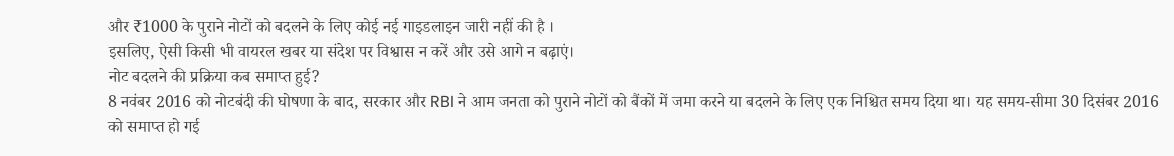और ₹1000 के पुराने नोटों को बदलने के लिए कोई नई गाइडलाइन जारी नहीं की है ।
इसलिए, ऐसी किसी भी वायरल खबर या संदेश पर विश्वास न करें और उसे आगे न बढ़ाएं।
नोट बदलने की प्रक्रिया कब समाप्त हुई?
8 नवंबर 2016 को नोटबंदी की घोषणा के बाद, सरकार और RBI ने आम जनता को पुराने नोटों को बैंकों में जमा करने या बदलने के लिए एक निश्चित समय दिया था। यह समय-सीमा 30 दिसंबर 2016 को समाप्त हो गई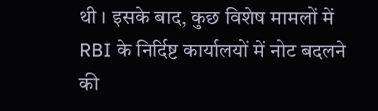थी । इसके बाद, कुछ विशेष मामलों में RBI के निर्दिष्ट कार्यालयों में नोट बदलने की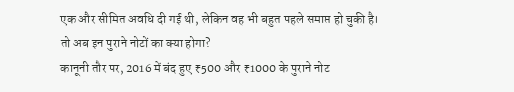एक और सीमित अवधि दी गई थी, लेकिन वह भी बहुत पहले समाप्त हो चुकी है।
तो अब इन पुराने नोटों का क्या होगा?
कानूनी तौर पर, 2016 में बंद हुए ₹500 और ₹1000 के पुराने नोट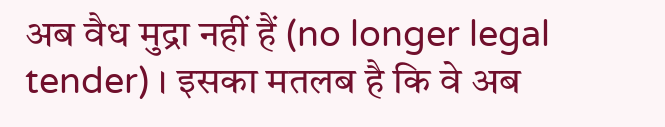अब वैध मुद्रा नहीं हैं (no longer legal tender) । इसका मतलब है कि वे अब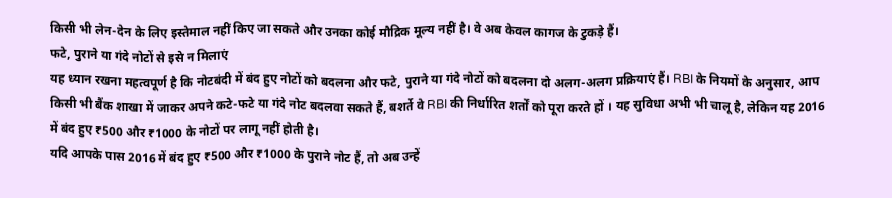किसी भी लेन-देन के लिए इस्तेमाल नहीं किए जा सकते और उनका कोई मौद्रिक मूल्य नहीं है। वे अब केवल कागज के टुकड़े हैं।
फटे, पुराने या गंदे नोटों से इसे न मिलाएं
यह ध्यान रखना महत्वपूर्ण है कि नोटबंदी में बंद हुए नोटों को बदलना और फटे, पुराने या गंदे नोटों को बदलना दो अलग-अलग प्रक्रियाएं हैं। RBI के नियमों के अनुसार, आप किसी भी बैंक शाखा में जाकर अपने कटे-फटे या गंदे नोट बदलवा सकते हैं, बशर्ते वे RBI की निर्धारित शर्तों को पूरा करते हों । यह सुविधा अभी भी चालू है, लेकिन यह 2016 में बंद हुए ₹500 और ₹1000 के नोटों पर लागू नहीं होती है।
यदि आपके पास 2016 में बंद हुए ₹500 और ₹1000 के पुराने नोट हैं, तो अब उन्हें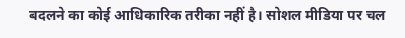बदलने का कोई आधिकारिक तरीका नहीं है। सोशल मीडिया पर चल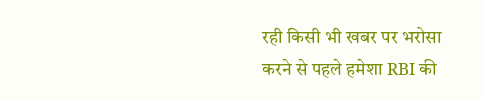रही किसी भी खबर पर भरोसा करने से पहले हमेशा RBI की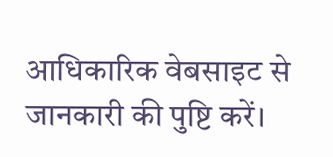आधिकारिक वेबसाइट से जानकारी की पुष्टि करें।